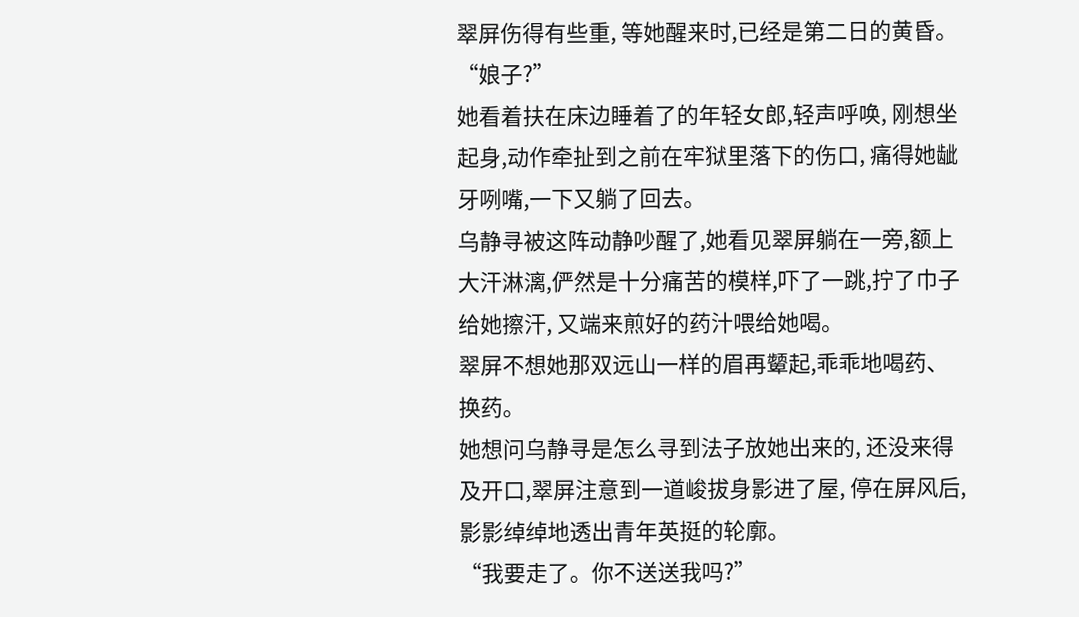翠屏伤得有些重, 等她醒来时,已经是第二日的黄昏。
“娘子?”
她看着扶在床边睡着了的年轻女郎,轻声呼唤, 刚想坐起身,动作牵扯到之前在牢狱里落下的伤口, 痛得她龇牙咧嘴,一下又躺了回去。
乌静寻被这阵动静吵醒了,她看见翠屏躺在一旁,额上大汗淋漓,俨然是十分痛苦的模样,吓了一跳,拧了巾子给她擦汗, 又端来煎好的药汁喂给她喝。
翠屏不想她那双远山一样的眉再颦起,乖乖地喝药、换药。
她想问乌静寻是怎么寻到法子放她出来的, 还没来得及开口,翠屏注意到一道峻拔身影进了屋, 停在屏风后,影影绰绰地透出青年英挺的轮廓。
“我要走了。你不送送我吗?”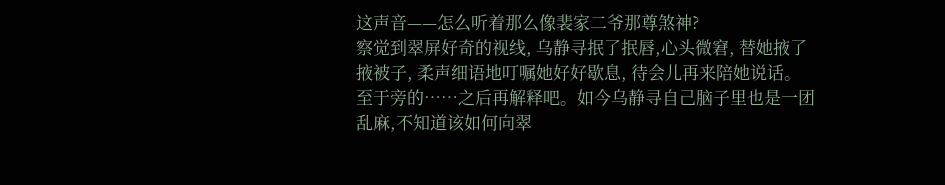这声音——怎么听着那么像裴家二爷那尊煞神?
察觉到翠屏好奇的视线, 乌静寻抿了抿唇,心头微窘, 替她掖了掖被子, 柔声细语地叮嘱她好好歇息, 待会儿再来陪她说话。
至于旁的……之后再解释吧。如今乌静寻自己脑子里也是一团乱麻,不知道该如何向翠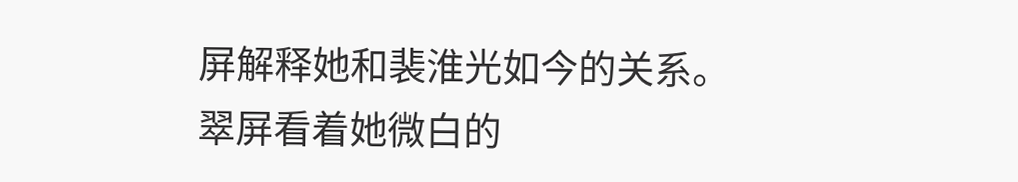屏解释她和裴淮光如今的关系。
翠屏看着她微白的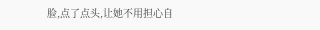脸,点了点头,让她不用担心自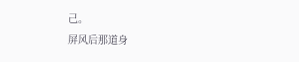己。
屏风后那道身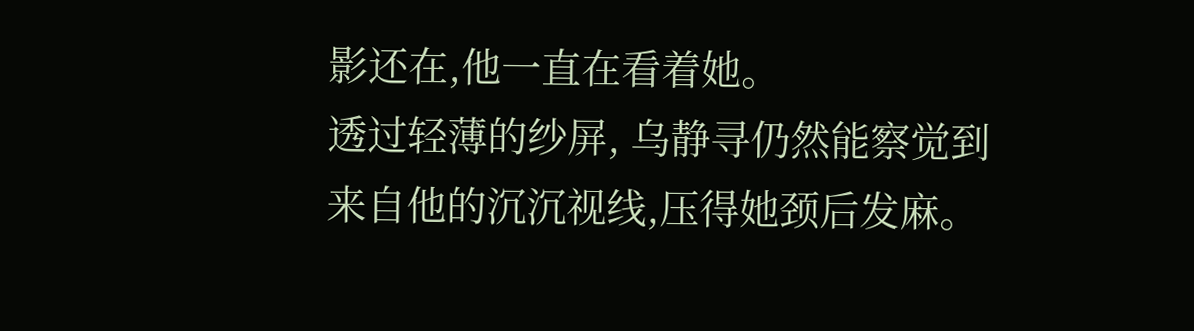影还在,他一直在看着她。
透过轻薄的纱屏, 乌静寻仍然能察觉到来自他的沉沉视线,压得她颈后发麻。